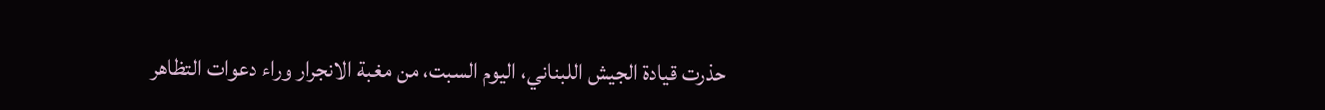حذرت قيادة الجيش اللبناني، اليوم السبت، من مغبة الانجرار وراء دعوات التظاهر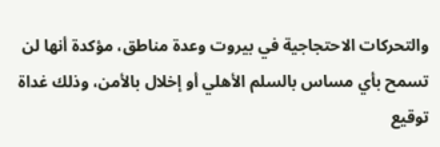والتحركات الاحتجاجية في بيروت وعدة مناطق، مؤكدة أنها لن تسمح بأي مساس بالسلم الأهلي أو إخلال بالأمن، وذلك غداة توقيع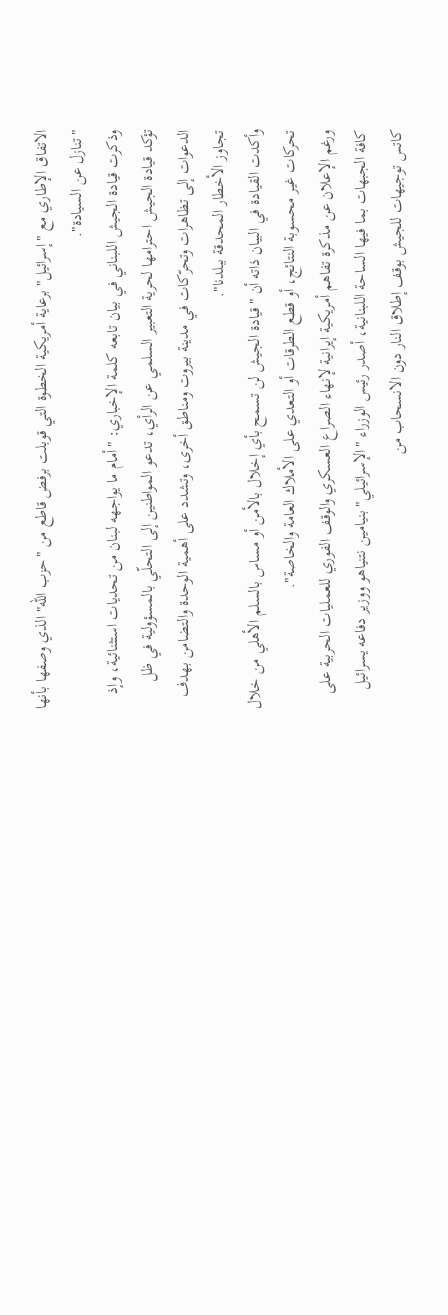الاتفاق الإطاري مع "إسرائيل" برعاية أمريكية الخطوة التي قوبلت برفض قاطع من "حزب الله" الذي وصفها بأنها "تنازل عن السيادة".
وذكرت قيادة الجيش اللبناني في بيان تابعه كلمة الإخباري: "أمام ما يواجهه لبنان من تحديات استثنائية، وإذ تؤكد قيادة الجيش احترامها لحرية التعبير السلمي عن الرأي، تدعو المواطنين إلى التحلّي بالمسؤولية في ظل الدعوات إلى تظاهرات وتحرّكات في مدينة بيروت ومناطق أخرى، وتشدد على أهمية الوحدة والتضامن بهدف تجاوز الأخطار المحدقة ببلدنا".
وأكدت القيادة في البيان ذاته أن "قيادة الجيش لن تسمح بأي إخلال بالأمن أو مساس بالسلم الأهلي من خلال تحركات غير محسوبة النتائج، أو قطع الطرقات أو التعدي على الأملاك العامة والخاصة".
ورغم الإعلان عن مذكرة تفاهم أمريكية إيرانية لإنهاء الصراع العسكري والوقف الفوري للعمليات الحربية على كافة الجبهات بما فيها الساحة اللبنانية، أصدر رئيس الوزراء "الإسرائيلي" بنيامين نتنياهو ووزير دفاعه يسرائيل كاتس توجيهات للجيش بوقف إطلاق النار دون الانسحاب من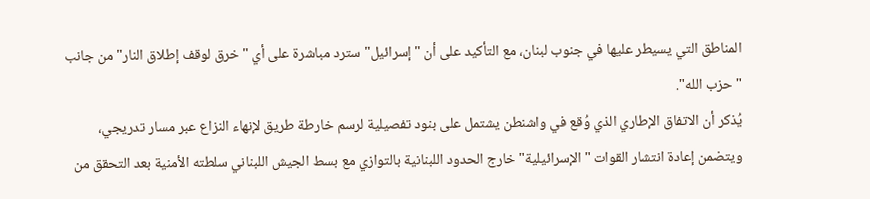المناطق التي يسيطر عليها في جنوب لبنان، مع التأكيد على أن "إسرائيل" سترد مباشرة على أي "خرق لوقف إطلاق النار" من جانب "حزب الله".
يُذكر أن الاتفاق الإطاري الذي وُقع في واشنطن يشتمل على بنود تفصيلية لرسم خارطة طريق لإنهاء النزاع عبر مسار تدريجي، ويتضمن إعادة انتشار القوات "الإسرائيلية" خارج الحدود اللبنانية بالتوازي مع بسط الجيش اللبناني سلطته الأمنية بعد التحقق من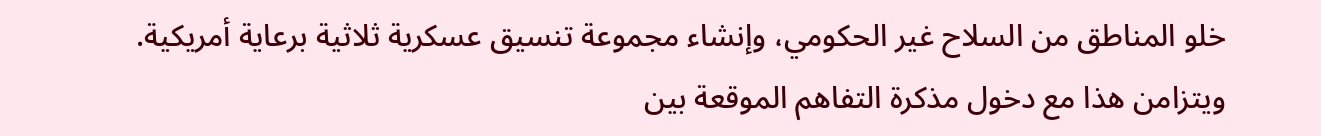خلو المناطق من السلاح غير الحكومي، وإنشاء مجموعة تنسيق عسكرية ثلاثية برعاية أمريكية. ويتزامن هذا مع دخول مذكرة التفاهم الموقعة بين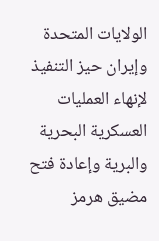الولايات المتحدة وإيران حيز التنفيذ لإنهاء العمليات العسكرية البحرية والبرية وإعادة فتح مضيق هرمز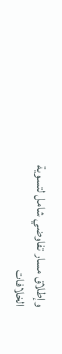وإطلاق مسار تفاوضي شامل لتسوية الخلافات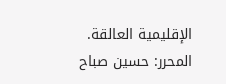الإقليمية العالقة.
المحرر: حسين صباح